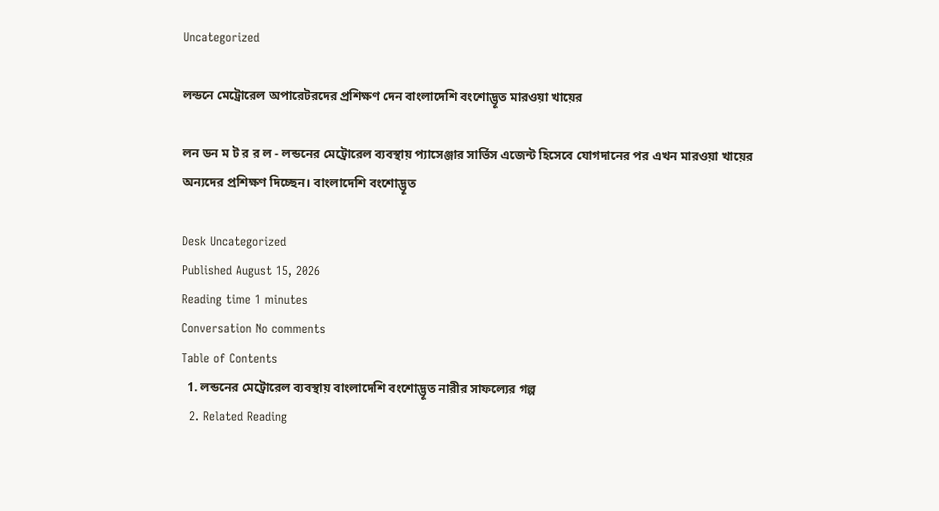Uncategorized

লন্ডনে মেট্রোরেল অপারেটরদের প্রশিক্ষণ দেন বাংলাদেশি বংশোদ্ভূত মারওয়া খায়ের

লন ডন ম ট র র ল - লন্ডনের মেট্রোরেল ব্যবস্থায় প্যাসেঞ্জার সার্ভিস এজেন্ট হিসেবে যোগদানের পর এখন মারওয়া খায়ের অন্যদের প্রশিক্ষণ দিচ্ছেন। বাংলাদেশি বংশোদ্ভূত

Desk Uncategorized
Published August 15, 2026
Reading time 1 minutes
Conversation No comments
Table of Contents
  1. লন্ডনের মেট্রোরেল ব্যবস্থায় বাংলাদেশি বংশোদ্ভূত নারীর সাফল্যের গল্প
  2. Related Reading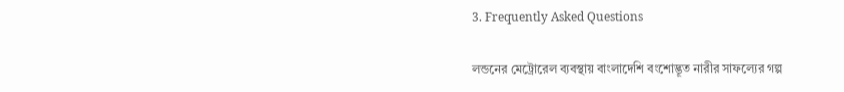3. Frequently Asked Questions

লন্ডনের মেট্রোরেল ব্যবস্থায় বাংলাদেশি বংশোদ্ভূত নারীর সাফল্যের গল্প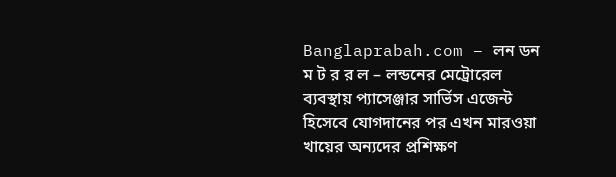Banglaprabah.com – লন ডন ম ট র র ল – লন্ডনের মেট্রোরেল ব্যবস্থায় প্যাসেঞ্জার সার্ভিস এজেন্ট হিসেবে যোগদানের পর এখন মারওয়া খায়ের অন্যদের প্রশিক্ষণ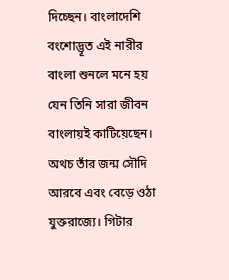দিচ্ছেন। বাংলাদেশি বংশোদ্ভূত এই নারীর বাংলা শুনলে মনে হয় যেন তিনি সারা জীবন বাংলায়ই কাটিয়েছেন। অথচ তাঁর জন্ম সৌদি আরবে এবং বেড়ে ওঠা যুক্তরাজ্যে। গিটার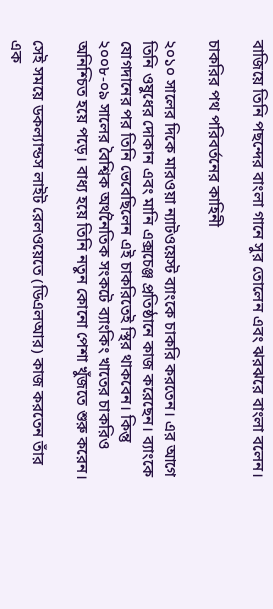বাজিয়ে তিনি পছন্দের বাংলা গানে সুর তোলেন এবং ঝরঝরে বাংলা বলেন।

চাকরির পথ পরিবর্তনের কাহিনী

২০১০ সালের দিকে মারওয়া ন্যাটওয়েস্ট ব্যাংকে চাকরি করতেন। এর আগে তিনি ওষুধের দোকান এবং মানি এক্সচেঞ্জ প্রতিষ্ঠানে কাজ করেছেন। ব্যাংকে যোগদানের পর তিনি ভেবেছিলেন এই চাকরিতেই স্থির থাকবেন। কিন্তু ২০০৮-০৯ সালের বৈশ্বিক অর্থনৈতিক সংকটে ব্যাংকিং খাতের চাকরিও অনিশ্চিত হয়ে পড়ে। বাধ্য হয়ে তিনি নতুন কোনো পেশা খুঁজতে শুরু করেন।

সেই সময়ে ডকল্যান্ডস লাইট রেলওয়েতে (ডিএলআর) কাজ করতেন তাঁর এক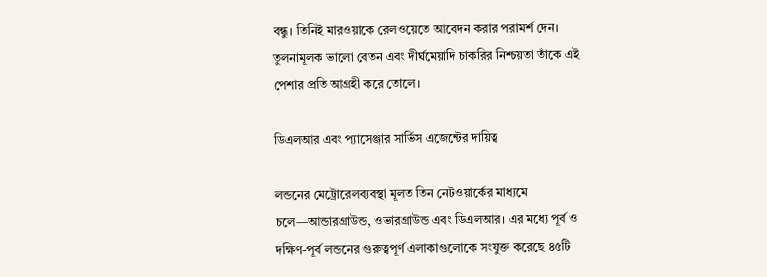বন্ধু। তিনিই মারওয়াকে রেলওয়েতে আবেদন করার পরামর্শ দেন। তুলনামূলক ভালো বেতন এবং দীর্ঘমেয়াদি চাকরির নিশ্চয়তা তাঁকে এই পেশার প্রতি আগ্রহী করে তোলে।

ডিএলআর এবং প্যাসেঞ্জার সার্ভিস এজেন্টের দায়িত্ব

লন্ডনের মেট্রোরেলব্যবস্থা মূলত তিন নেটওয়ার্কের মাধ্যমে চলে—আন্ডারগ্রাউন্ড, ওভারগ্রাউন্ড এবং ডিএলআর। এর মধ্যে পূর্ব ও দক্ষিণ-পূর্ব লন্ডনের গুরুত্বপূর্ণ এলাকাগুলোকে সংযুক্ত করেছে ৪৫টি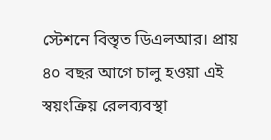স্টেশনে বিস্তৃত ডিএলআর। প্রায় ৪০ বছর আগে চালু হওয়া এই স্বয়ংক্রিয় রেলব্যবস্থা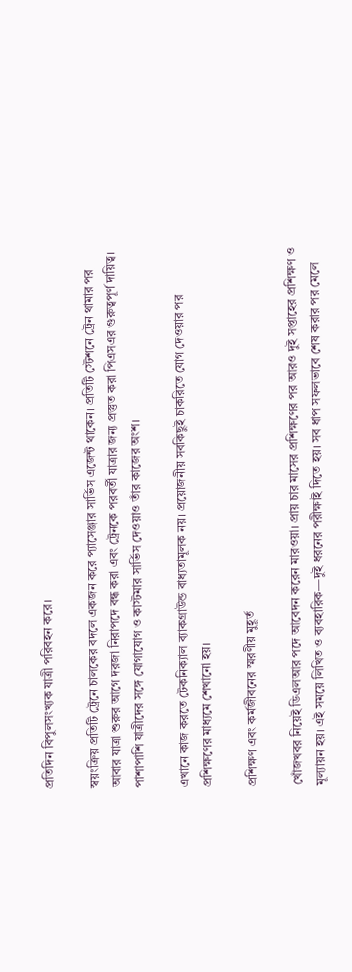প্রতিদিন বিপুলসংখ্যক যাত্রী পরিবহন করে।

স্বয়ংক্রিয় প্রতিটি ট্রেনে চালকের বদলে একজন করে প্যাসেঞ্জার সার্ভিস এজেন্ট থাকেন। প্রতিটি স্টেশনে ট্রেন থামার পর আবার যাত্রা শুরুর আগে দরজা নিরাপদে বন্ধ করা এবং ট্রেনকে পরবর্তী যাত্রার জন্য প্রস্তুত করা পিএসএর গুরুত্বপূর্ণ দায়িত্ব। পাশাপাশি যাত্রীদের সঙ্গে যোগাযোগ ও কাস্টমার সার্ভিস দেওয়াও তাঁর কাজের অংশ।

এখানে কাজ করতে টেকনিক্যাল ব্যাকগ্রাউন্ড বাধ্যতামূলক নয়। প্রয়োজনীয় সবকিছুই চাকরিতে যোগ দেওয়ার পর প্রশিক্ষণের মাধ্যমে শেখানো হয়।

প্রশিক্ষণ এবং কর্মজীবনের স্মরণীয় মুহূর্ত

খোঁজখবর নিয়েই ডিএলআর পদে আবেদন করেন মারওয়া। প্রায় চার মাসের প্রশিক্ষণের পর আরও দুই সপ্তাহের প্রশিক্ষণ ও মূল্যায়ন হয়। এই সময়ে লিখিত ও ব্যবহারিক—দুই ধরনের পরীক্ষাই দিতে হয়। সব ধাপ সফলভাবে শেষ করার পর মেলে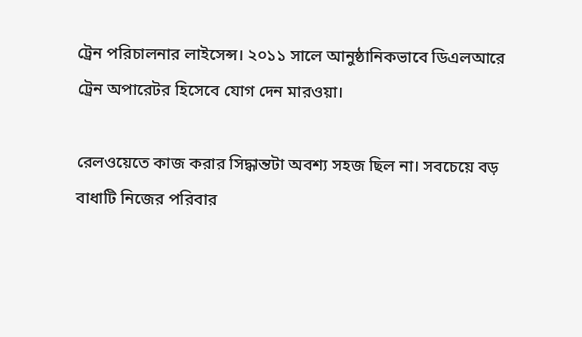ট্রেন পরিচালনার লাইসেন্স। ২০১১ সালে আনুষ্ঠানিকভাবে ডিএলআরে ট্রেন অপারেটর হিসেবে যোগ দেন মারওয়া।

রেলওয়েতে কাজ করার সিদ্ধান্তটা অবশ্য সহজ ছিল না। সবচেয়ে বড় বাধাটি নিজের পরিবার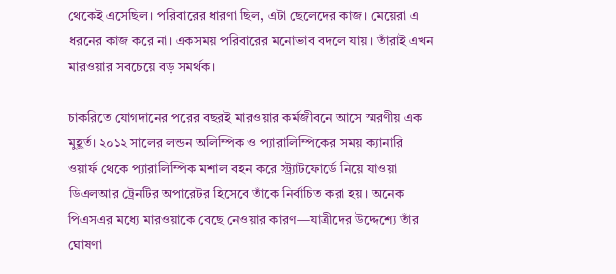থেকেই এসেছিল। পরিবারের ধারণা ছিল, এটা ছেলেদের কাজ। মেয়েরা এ ধরনের কাজ করে না। একসময় পরিবারের মনোভাব বদলে যায়। তাঁরাই এখন মারওয়ার সবচেয়ে বড় সমর্থক।

চাকরিতে যোগদানের পরের বছরই মারওয়ার কর্মজীবনে আসে স্মরণীয় এক মুহূর্ত। ২০১২ সালের লন্ডন অলিম্পিক ও প্যারালিম্পিকের সময় ক্যানারি ওয়ার্ফ থেকে প্যারালিম্পিক মশাল বহন করে স্ট্র্যাটফোর্ডে নিয়ে যাওয়া ডিএলআর ট্রেনটির অপারেটর হিসেবে তাঁকে নির্বাচিত করা হয়। অনেক পিএসএর মধ্যে মারওয়াকে বেছে নেওয়ার কারণ—যাত্রীদের উদ্দেশ্যে তাঁর ঘোষণা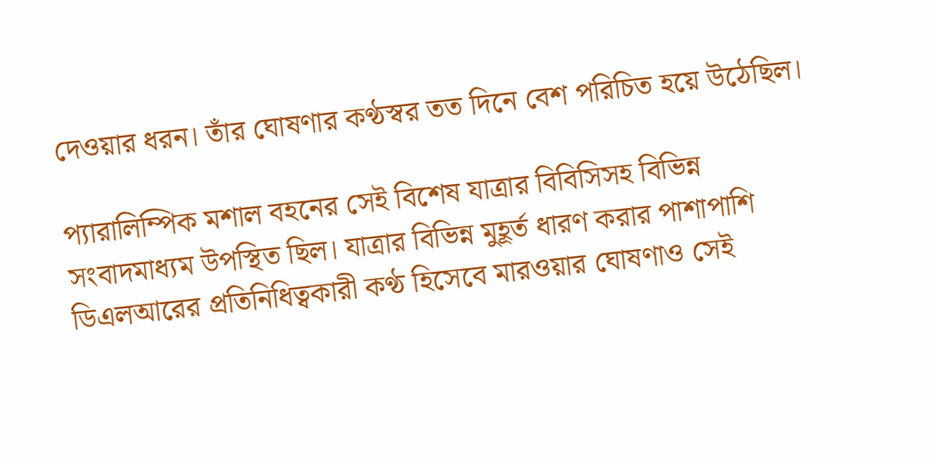দেওয়ার ধরন। তাঁর ঘোষণার কণ্ঠস্বর তত দিনে বেশ পরিচিত হয়ে উঠেছিল।

প্যারালিম্পিক মশাল বহনের সেই বিশেষ যাত্রার বিবিসিসহ বিভিন্ন সংবাদমাধ্যম উপস্থিত ছিল। যাত্রার বিভিন্ন মুহূর্ত ধারণ করার পাশাপাশি ডিএলআরের প্রতিনিধিত্বকারী কণ্ঠ হিসেবে মারওয়ার ঘোষণাও সেই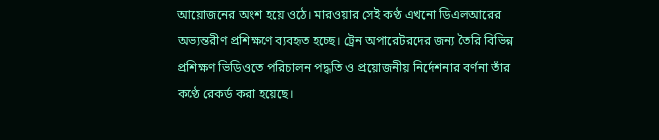আয়োজনের অংশ হয়ে ওঠে। মারওয়ার সেই কণ্ঠ এখনো ডিএলআরের অভ্যন্তরীণ প্রশিক্ষণে ব্যবহৃত হচ্ছে। ট্রেন অপারেটরদের জন্য তৈরি বিভিন্ন প্রশিক্ষণ ভিডিওতে পরিচালন পদ্ধতি ও প্রয়োজনীয় নির্দেশনার বর্ণনা তাঁর কণ্ঠে রেকর্ড করা হয়েছে।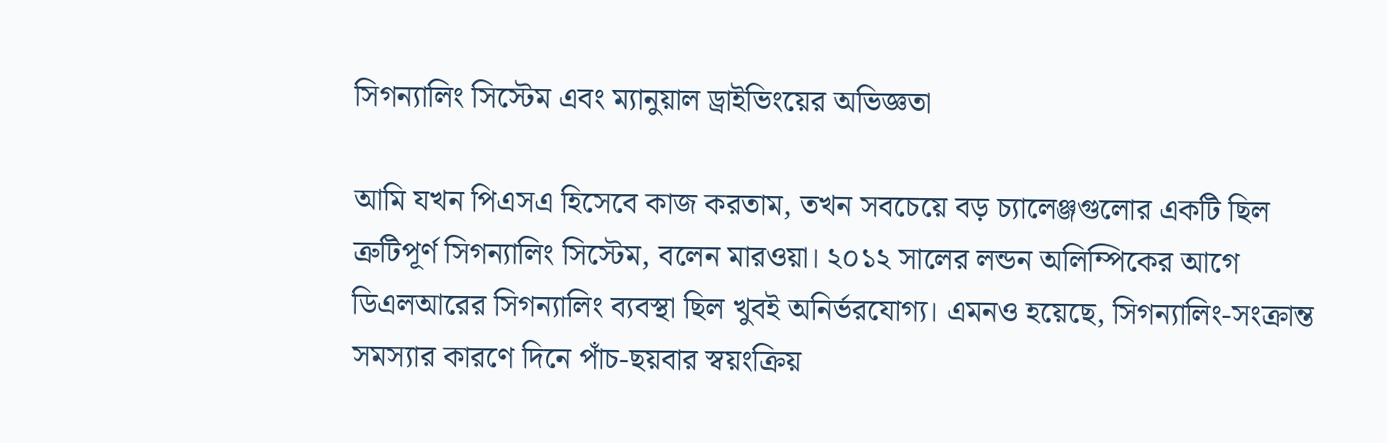সিগন্যালিং সিস্টেম এবং ম্যানুয়াল ড্রাইভিংয়ের অভিজ্ঞতা

আমি যখন পিএসএ হিসেবে কাজ করতাম, তখন সবচেয়ে বড় চ্যালেঞ্জগুলোর একটি ছিল ত্রুটিপূর্ণ সিগন্যালিং সিস্টেম, বলেন মারওয়া। ২০১২ সালের লন্ডন অলিম্পিকের আগে ডিএলআরের সিগন্যালিং ব্যবস্থা ছিল খুবই অনির্ভরযোগ্য। এমনও হয়েছে, সিগন্যালিং-সংক্রান্ত সমস্যার কারণে দিনে পাঁচ-ছয়বার স্বয়ংক্রিয়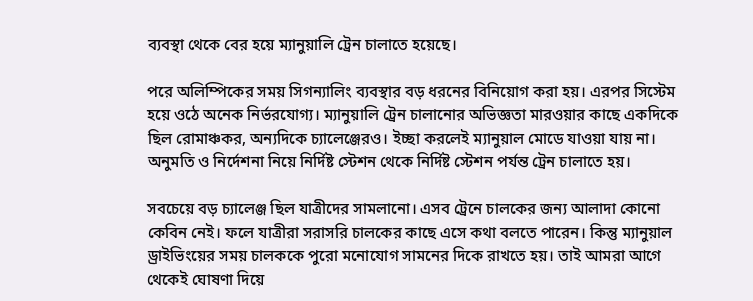ব্যবস্থা থেকে বের হয়ে ম্যানুয়ালি ট্রেন চালাতে হয়েছে।

পরে অলিম্পিকের সময় সিগন্যালিং ব্যবস্থার বড় ধরনের বিনিয়োগ করা হয়। এরপর সিস্টেম হয়ে ওঠে অনেক নির্ভরযোগ্য। ম্যানুয়ালি ট্রেন চালানোর অভিজ্ঞতা মারওয়ার কাছে একদিকে ছিল রোমাঞ্চকর, অন্যদিকে চ্যালেঞ্জেরও। ইচ্ছা করলেই ম্যানুয়াল মোডে যাওয়া যায় না। অনুমতি ও নির্দেশনা নিয়ে নির্দিষ্ট স্টেশন থেকে নির্দিষ্ট স্টেশন পর্যন্ত ট্রেন চালাতে হয়।

সবচেয়ে বড় চ্যালেঞ্জ ছিল যাত্রীদের সামলানো। এসব ট্রেনে চালকের জন্য আলাদা কোনো কেবিন নেই। ফলে যাত্রীরা সরাসরি চালকের কাছে এসে কথা বলতে পারেন। কিন্তু ম্যানুয়াল ড্রাইভিংয়ের সময় চালককে পুরো মনোযোগ সামনের দিকে রাখতে হয়। তাই আমরা আগে থেকেই ঘোষণা দিয়ে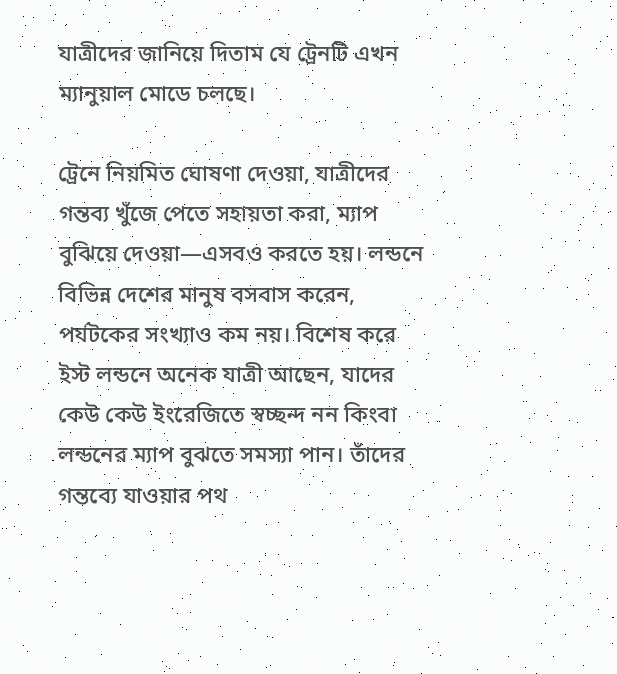যাত্রীদের জানিয়ে দিতাম যে ট্রেনটি এখন ম্যানুয়াল মোডে চলছে।

ট্রেনে নিয়মিত ঘোষণা দেওয়া, যাত্রীদের গন্তব্য খুঁজে পেতে সহায়তা করা, ম্যাপ বুঝিয়ে দেওয়া—এসবও করতে হয়। লন্ডনে বিভিন্ন দেশের মানুষ বসবাস করেন, পর্যটকের সংখ্যাও কম নয়। বিশেষ করে ইস্ট লন্ডনে অনেক যাত্রী আছেন, যাদের কেউ কেউ ইংরেজিতে স্বচ্ছন্দ নন কিংবা লন্ডনের ম্যাপ বুঝতে সমস্যা পান। তাঁদের গন্তব্যে যাওয়ার পথ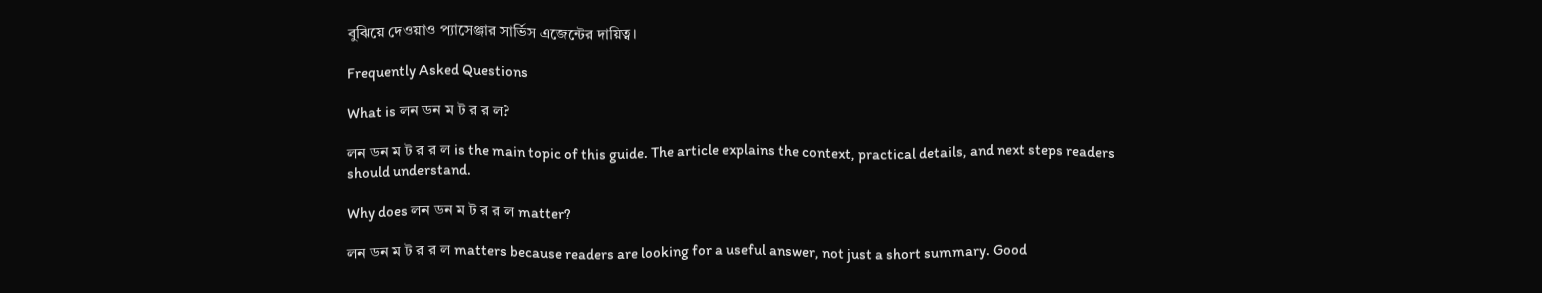বুঝিয়ে দেওয়াও প্যাসেঞ্জার সার্ভিস এজেন্টের দায়িত্ব।

Frequently Asked Questions

What is লন ডন ম ট র র ল?

লন ডন ম ট র র ল is the main topic of this guide. The article explains the context, practical details, and next steps readers should understand.

Why does লন ডন ম ট র র ল matter?

লন ডন ম ট র র ল matters because readers are looking for a useful answer, not just a short summary. Good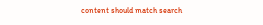content should match search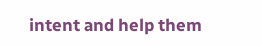intent and help them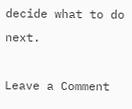decide what to do next.

Leave a Comment